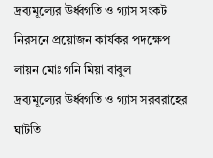দ্রব্যমূল্যের উর্ধ্বগতি ও গ্যাস সংকট নিরসনে প্রয়োজন কার্যকর পদক্ষেপ
লায়ন মোঃ গনি মিয়া বাবুল
দ্রব্যমূল্যের উর্ধ্বগতি ও গ্যাস সরবরাহের ঘাটতি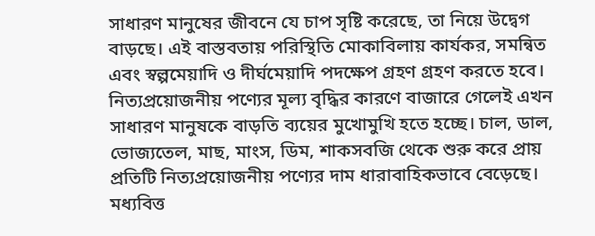সাধারণ মানুষের জীবনে যে চাপ সৃষ্টি করেছে, তা নিয়ে উদ্বেগ বাড়ছে। এই বাস্তবতায় পরিস্থিতি মোকাবিলায় কার্যকর, সমন্বিত এবং স্বল্পমেয়াদি ও দীর্ঘমেয়াদি পদক্ষেপ গ্রহণ গ্রহণ করতে হবে।
নিত্যপ্রয়োজনীয় পণ্যের মূল্য বৃদ্ধির কারণে বাজারে গেলেই এখন সাধারণ মানুষকে বাড়তি ব্যয়ের মুখোমুখি হতে হচ্ছে। চাল, ডাল, ভোজ্যতেল, মাছ, মাংস, ডিম, শাকসবজি থেকে শুরু করে প্রায় প্রতিটি নিত্যপ্রয়োজনীয় পণ্যের দাম ধারাবাহিকভাবে বেড়েছে। মধ্যবিত্ত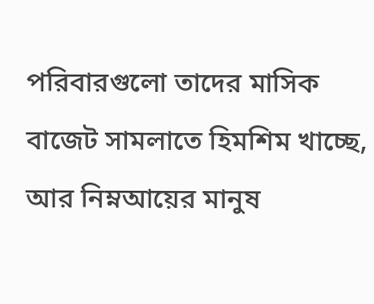পরিবারগুলো তাদের মাসিক বাজেট সামলাতে হিমশিম খাচ্ছে, আর নিম্নআয়ের মানুষ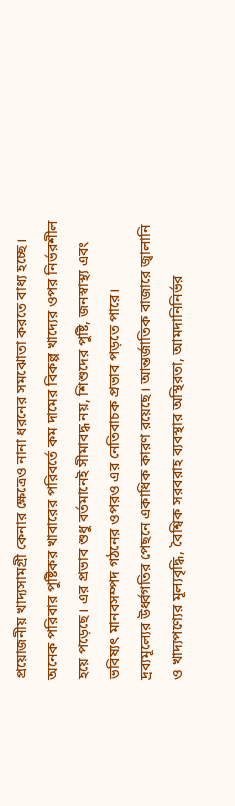প্রয়োজনীয় খাদ্যসামগ্রী কেনার ক্ষেত্রেও নানা ধরনের সমঝোতা করতে বাধ্য হচ্ছে। অনেক পরিবার পুষ্টিকর খাবারের পরিবর্তে কম দামের বিকল্প খাদ্যের ওপর নির্ভরশীল হয়ে পড়েছে। এর প্রভাব শুধু বর্তমানেই সীমাবদ্ধ নয়, শিশুদের পুষ্টি, জনস্বাস্থ্য এবং ভবিষ্যৎ মানবসম্পদ গঠনের ওপরও এর নেতিবাচক প্রভাব পড়তে পারে।
দ্রব্যমূল্যের উর্ধ্বগতির পেছনে একাধিক কারণ রয়েছে। আন্তর্জাতিক বাজারে জ্বালানি ও খাদ্যপণ্যের মূল্যবৃদ্ধি, বৈশ্বিক সরবরাহ ব্যবস্থার অস্থিরতা, আমদানিনির্ভর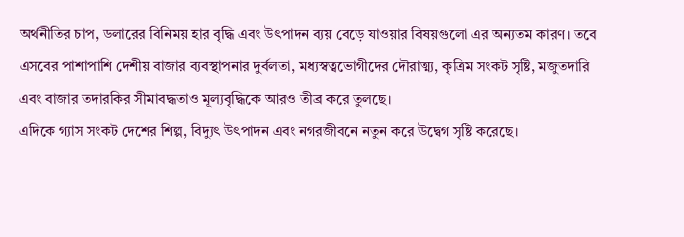অর্থনীতির চাপ, ডলারের বিনিময় হার বৃদ্ধি এবং উৎপাদন ব্যয় বেড়ে যাওয়ার বিষয়গুলো এর অন্যতম কারণ। তবে এসবের পাশাপাশি দেশীয় বাজার ব্যবস্থাপনার দুর্বলতা, মধ্যস্বত্বভোগীদের দৌরাত্ম্য, কৃত্রিম সংকট সৃষ্টি, মজুতদারি এবং বাজার তদারকির সীমাবদ্ধতাও মূল্যবৃদ্ধিকে আরও তীব্র করে তুলছে।
এদিকে গ্যাস সংকট দেশের শিল্প, বিদ্যুৎ উৎপাদন এবং নগরজীবনে নতুন করে উদ্বেগ সৃষ্টি করেছে।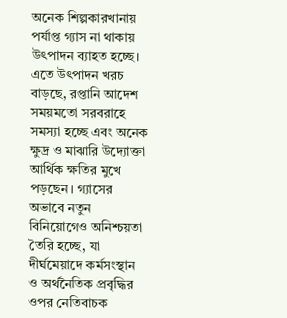অনেক শিল্পকারখানায় পর্যাপ্ত গ্যাস না থাকায় উৎপাদন ব্যাহত হচ্ছে। এতে উৎপাদন খরচ বাড়ছে, রপ্তানি আদেশ সময়মতো সরবরাহে সমস্যা হচ্ছে এবং অনেক ক্ষুদ্র ও মাঝারি উদ্যোক্তা আর্থিক ক্ষতির মুখে পড়ছেন। গ্যাসের অভাবে নতুন বিনিয়োগেও অনিশ্চয়তা তৈরি হচ্ছে, যা দীর্ঘমেয়াদে কর্মসংস্থান ও অর্থনৈতিক প্রবৃদ্ধির ওপর নেতিবাচক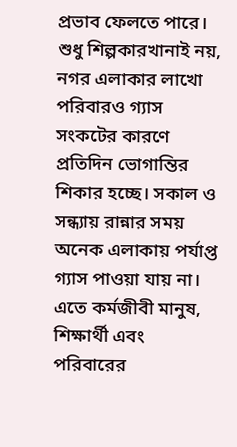প্রভাব ফেলতে পারে।
শুধু শিল্পকারখানাই নয়, নগর এলাকার লাখো পরিবারও গ্যাস সংকটের কারণে প্রতিদিন ভোগান্তির শিকার হচ্ছে। সকাল ও সন্ধ্যায় রান্নার সময় অনেক এলাকায় পর্যাপ্ত গ্যাস পাওয়া যায় না। এতে কর্মজীবী মানুষ, শিক্ষার্থী এবং পরিবারের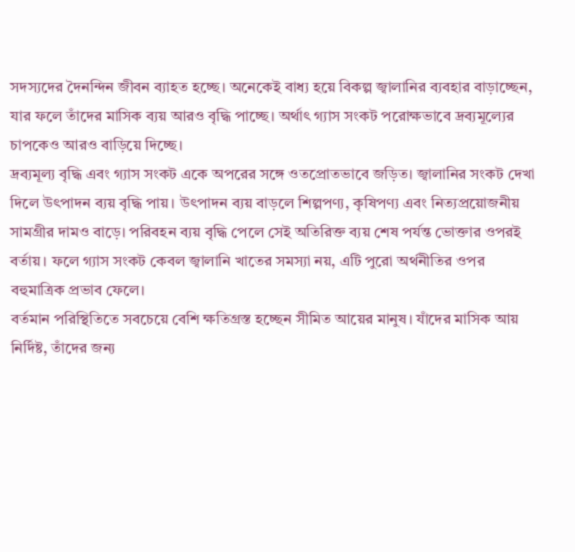সদস্যদের দৈনন্দিন জীবন ব্যাহত হচ্ছে। অনেকেই বাধ্য হয়ে বিকল্প জ্বালানির ব্যবহার বাড়াচ্ছেন, যার ফলে তাঁদের মাসিক ব্যয় আরও বৃদ্ধি পাচ্ছে। অর্থাৎ গ্যাস সংকট পরোক্ষভাবে দ্রব্যমূল্যের চাপকেও আরও বাড়িয়ে দিচ্ছে।
দ্রব্যমূল্য বৃদ্ধি এবং গ্যাস সংকট একে অপরের সঙ্গে ওতপ্রোতভাবে জড়িত। জ্বালানির সংকট দেখা দিলে উৎপাদন ব্যয় বৃদ্ধি পায়। উৎপাদন ব্যয় বাড়লে শিল্পপণ্য, কৃষিপণ্য এবং নিত্যপ্রয়োজনীয় সামগ্রীর দামও বাড়ে। পরিবহন ব্যয় বৃদ্ধি পেলে সেই অতিরিক্ত ব্যয় শেষ পর্যন্ত ভোক্তার ওপরই বর্তায়। ফলে গ্যাস সংকট কেবল জ্বালানি খাতের সমস্যা নয়, এটি পুরো অর্থনীতির ওপর বহুমাত্রিক প্রভাব ফেলে।
বর্তমান পরিস্থিতিতে সবচেয়ে বেশি ক্ষতিগ্রস্ত হচ্ছেন সীমিত আয়ের মানুষ। যাঁদের মাসিক আয় নির্দিষ্ট, তাঁদের জন্য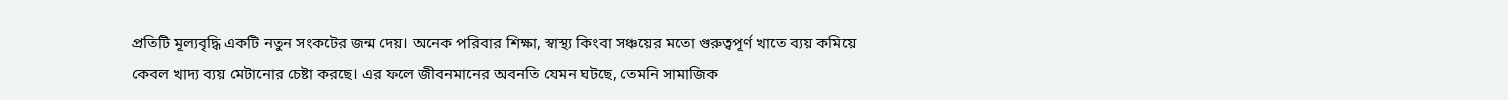প্রতিটি মূল্যবৃদ্ধি একটি নতুন সংকটের জন্ম দেয়। অনেক পরিবার শিক্ষা, স্বাস্থ্য কিংবা সঞ্চয়ের মতো গুরুত্বপূর্ণ খাতে ব্যয় কমিয়ে কেবল খাদ্য ব্যয় মেটানোর চেষ্টা করছে। এর ফলে জীবনমানের অবনতি যেমন ঘটছে, তেমনি সামাজিক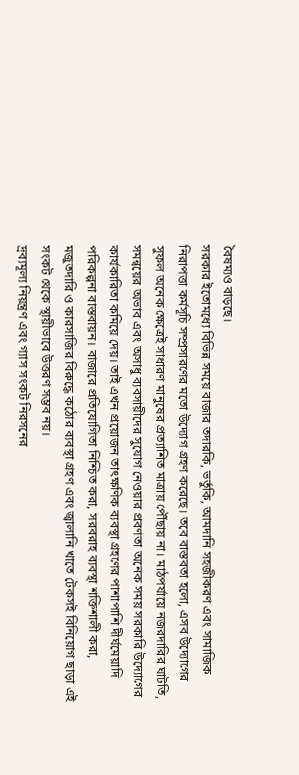বৈষম্যও বাড়ছে।
সরকার ইতোমধ্যে বিভিন্ন সময়ে বাজার তদারকি, ভর্তুকি, আমদানি সহজীকরণ এবং সামাজিক নিরাপত্তা কর্মসূচি সম্প্রসারণের মতো উদ্যোগ গ্রহণ করেছে। তবে বাস্তবতা হলো, এসব উদ্যোগের সুফল অনেক ক্ষেত্রেই সাধারণ মানুষের প্রত্যাশিত মাত্রায় পৌঁছায় না। মাঠপর্যায়ে নজরদারির ঘাটতি, সমন্বয়ের অভাব এবং অসাধু ব্যবসায়ীদের সুযোগ নেওয়ার প্রবণতা অনেক সময় সরকারি উদ্যোগের কার্যকারিতা কমিয়ে দেয়। তাই এখন প্রয়োজন তাৎক্ষণিক ব্যবস্থা গ্রহণের পাশাপাশি দীর্ঘমেয়াদি পরিকল্পনা বাস্তবায়ন। বাজারে প্রতিযোগিতা নিশ্চিত করা, সরবরাহ ব্যবস্থা শক্তিশালী করা, মজুতদারি ও কারসাজির বিরুদ্ধে কঠোর ব্যবস্থা গ্রহণ এবং জ্বালানি খাতে টেকসই বিনিয়োগ ছাড়া এই সংকট থেকে স্থায়ীভাবে উত্তরণ সম্ভব নয়।
দ্রব্যমূল্য নিয়ন্ত্রণ এবং গ্যাস সংকট নিরসনের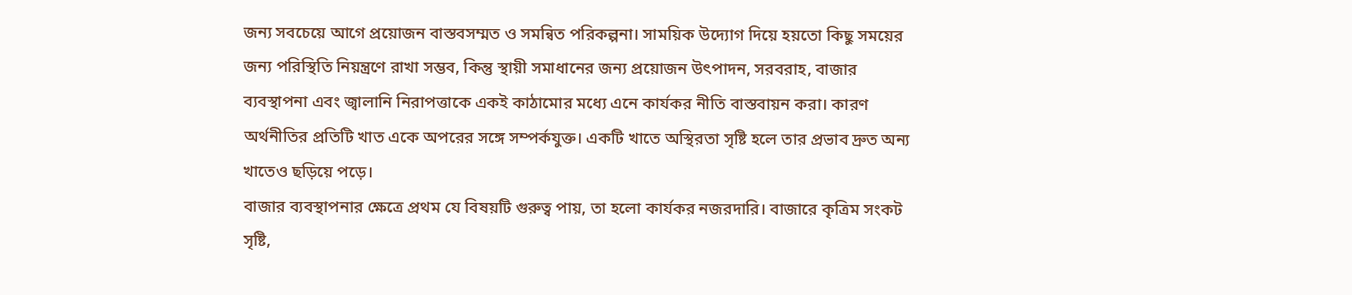জন্য সবচেয়ে আগে প্রয়োজন বাস্তবসম্মত ও সমন্বিত পরিকল্পনা। সাময়িক উদ্যোগ দিয়ে হয়তো কিছু সময়ের জন্য পরিস্থিতি নিয়ন্ত্রণে রাখা সম্ভব, কিন্তু স্থায়ী সমাধানের জন্য প্রয়োজন উৎপাদন, সরবরাহ, বাজার ব্যবস্থাপনা এবং জ্বালানি নিরাপত্তাকে একই কাঠামোর মধ্যে এনে কার্যকর নীতি বাস্তবায়ন করা। কারণ অর্থনীতির প্রতিটি খাত একে অপরের সঙ্গে সম্পর্কযুক্ত। একটি খাতে অস্থিরতা সৃষ্টি হলে তার প্রভাব দ্রুত অন্য খাতেও ছড়িয়ে পড়ে।
বাজার ব্যবস্থাপনার ক্ষেত্রে প্রথম যে বিষয়টি গুরুত্ব পায়, তা হলো কার্যকর নজরদারি। বাজারে কৃত্রিম সংকট সৃষ্টি,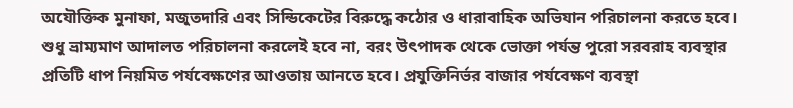অযৌক্তিক মুনাফা, মজুতদারি এবং সিন্ডিকেটের বিরুদ্ধে কঠোর ও ধারাবাহিক অভিযান পরিচালনা করতে হবে। শুধু ভ্রাম্যমাণ আদালত পরিচালনা করলেই হবে না, বরং উৎপাদক থেকে ভোক্তা পর্যন্ত পুরো সরবরাহ ব্যবস্থার প্রতিটি ধাপ নিয়মিত পর্যবেক্ষণের আওতায় আনতে হবে। প্রযুক্তিনির্ভর বাজার পর্যবেক্ষণ ব্যবস্থা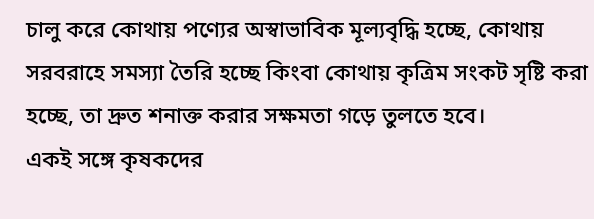চালু করে কোথায় পণ্যের অস্বাভাবিক মূল্যবৃদ্ধি হচ্ছে, কোথায় সরবরাহে সমস্যা তৈরি হচ্ছে কিংবা কোথায় কৃত্রিম সংকট সৃষ্টি করা হচ্ছে, তা দ্রুত শনাক্ত করার সক্ষমতা গড়ে তুলতে হবে।
একই সঙ্গে কৃষকদের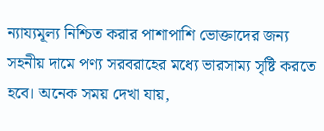ন্যায্যমূল্য নিশ্চিত করার পাশাপাশি ভোক্তাদের জন্য সহনীয় দামে পণ্য সরবরাহের মধ্যে ভারসাম্য সৃষ্টি করতে হবে। অনেক সময় দেখা যায়,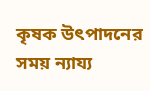কৃষক উৎপাদনের সময় ন্যায্য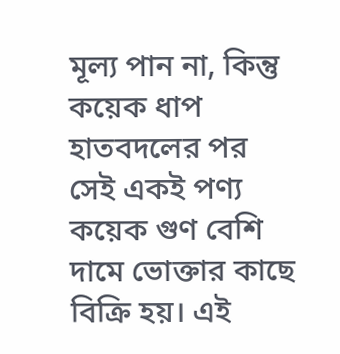মূল্য পান না, কিন্তু কয়েক ধাপ হাতবদলের পর সেই একই পণ্য কয়েক গুণ বেশি দামে ভোক্তার কাছে বিক্রি হয়। এই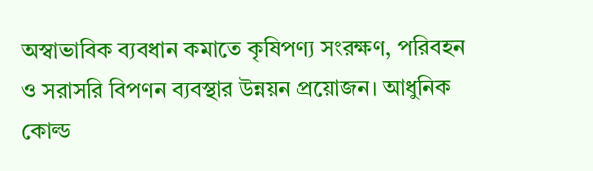অস্বাভাবিক ব্যবধান কমাতে কৃষিপণ্য সংরক্ষণ, পরিবহন ও সরাসরি বিপণন ব্যবস্থার উন্নয়ন প্রয়োজন। আধুনিক কোল্ড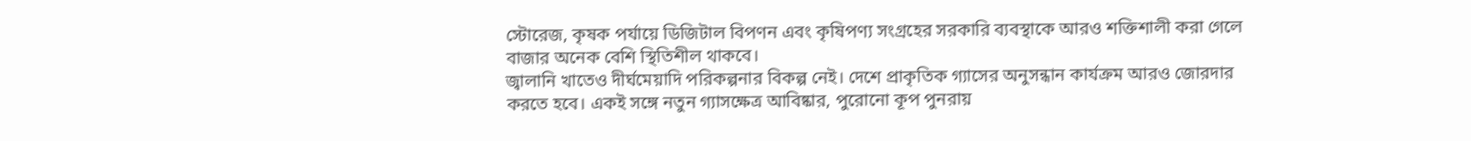স্টোরেজ, কৃষক পর্যায়ে ডিজিটাল বিপণন এবং কৃষিপণ্য সংগ্রহের সরকারি ব্যবস্থাকে আরও শক্তিশালী করা গেলে বাজার অনেক বেশি স্থিতিশীল থাকবে।
জ্বালানি খাতেও দীর্ঘমেয়াদি পরিকল্পনার বিকল্প নেই। দেশে প্রাকৃতিক গ্যাসের অনুসন্ধান কার্যক্রম আরও জোরদার করতে হবে। একই সঙ্গে নতুন গ্যাসক্ষেত্র আবিষ্কার, পুরোনো কূপ পুনরায়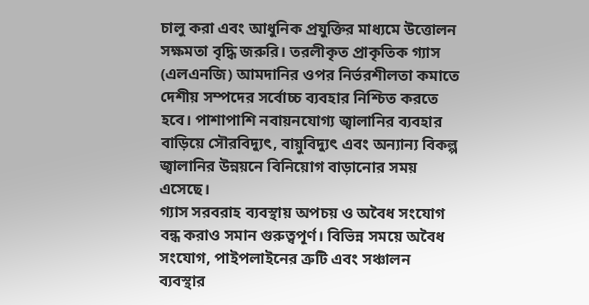চালু করা এবং আধুনিক প্রযুক্তির মাধ্যমে উত্তোলন সক্ষমতা বৃদ্ধি জরুরি। তরলীকৃত প্রাকৃতিক গ্যাস (এলএনজি) আমদানির ওপর নির্ভরশীলতা কমাতে দেশীয় সম্পদের সর্বোচ্চ ব্যবহার নিশ্চিত করতে হবে। পাশাপাশি নবায়নযোগ্য জ্বালানির ব্যবহার বাড়িয়ে সৌরবিদ্যুৎ, বায়ুবিদ্যুৎ এবং অন্যান্য বিকল্প জ্বালানির উন্নয়নে বিনিয়োগ বাড়ানোর সময় এসেছে।
গ্যাস সরবরাহ ব্যবস্থায় অপচয় ও অবৈধ সংযোগ বন্ধ করাও সমান গুরুত্বপূর্ণ। বিভিন্ন সময়ে অবৈধ সংযোগ, পাইপলাইনের ত্রুটি এবং সঞ্চালন ব্যবস্থার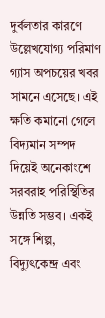দুর্বলতার কারণে উল্লেখযোগ্য পরিমাণ গ্যাস অপচয়ের খবর সামনে এসেছে। এই ক্ষতি কমানো গেলে বিদ্যমান সম্পদ দিয়েই অনেকাংশে সরবরাহ পরিস্থিতির উন্নতি সম্ভব। একই সঙ্গে শিল্প, বিদ্যুৎকেন্দ্র এবং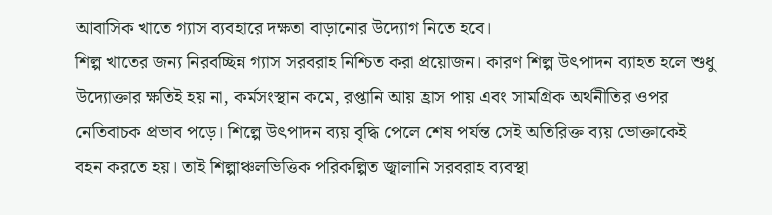আবাসিক খাতে গ্যাস ব্যবহারে দক্ষতা বাড়ানোর উদ্যোগ নিতে হবে।
শিল্প খাতের জন্য নিরবচ্ছিন্ন গ্যাস সরবরাহ নিশ্চিত করা প্রয়োজন। কারণ শিল্প উৎপাদন ব্যাহত হলে শুধু উদ্যোক্তার ক্ষতিই হয় না, কর্মসংস্থান কমে, রপ্তানি আয় হ্রাস পায় এবং সামগ্রিক অর্থনীতির ওপর নেতিবাচক প্রভাব পড়ে। শিল্পে উৎপাদন ব্যয় বৃদ্ধি পেলে শেষ পর্যন্ত সেই অতিরিক্ত ব্যয় ভোক্তাকেই বহন করতে হয়। তাই শিল্পাঞ্চলভিত্তিক পরিকল্পিত জ্বালানি সরবরাহ ব্যবস্থা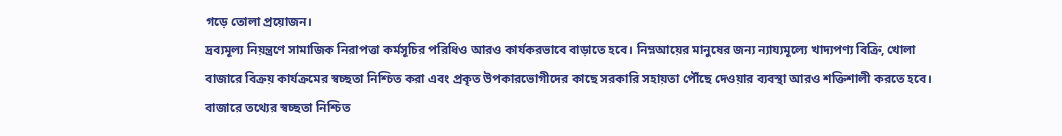গড়ে তোলা প্রয়োজন।
দ্রব্যমূল্য নিয়ন্ত্রণে সামাজিক নিরাপত্তা কর্মসূচির পরিধিও আরও কার্যকরভাবে বাড়াতে হবে। নিম্নআয়ের মানুষের জন্য ন্যায্যমূল্যে খাদ্যপণ্য বিক্রি, খোলা বাজারে বিক্রয় কার্যক্রমের স্বচ্ছতা নিশ্চিত করা এবং প্রকৃত উপকারভোগীদের কাছে সরকারি সহায়তা পৌঁছে দেওয়ার ব্যবস্থা আরও শক্তিশালী করতে হবে। বাজারে তথ্যের স্বচ্ছতা নিশ্চিত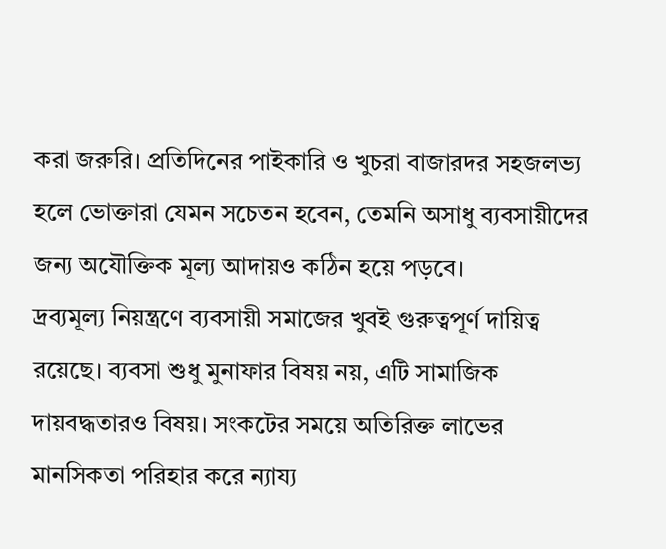করা জরুরি। প্রতিদিনের পাইকারি ও খুচরা বাজারদর সহজলভ্য হলে ভোক্তারা যেমন সচেতন হবেন, তেমনি অসাধু ব্যবসায়ীদের জন্য অযৌক্তিক মূল্য আদায়ও কঠিন হয়ে পড়বে।
দ্রব্যমূল্য নিয়ন্ত্রণে ব্যবসায়ী সমাজের খুবই গুরুত্বপূর্ণ দায়িত্ব রয়েছে। ব্যবসা শুধু মুনাফার বিষয় নয়, এটি সামাজিক দায়বদ্ধতারও বিষয়। সংকটের সময়ে অতিরিক্ত লাভের মানসিকতা পরিহার করে ন্যায্য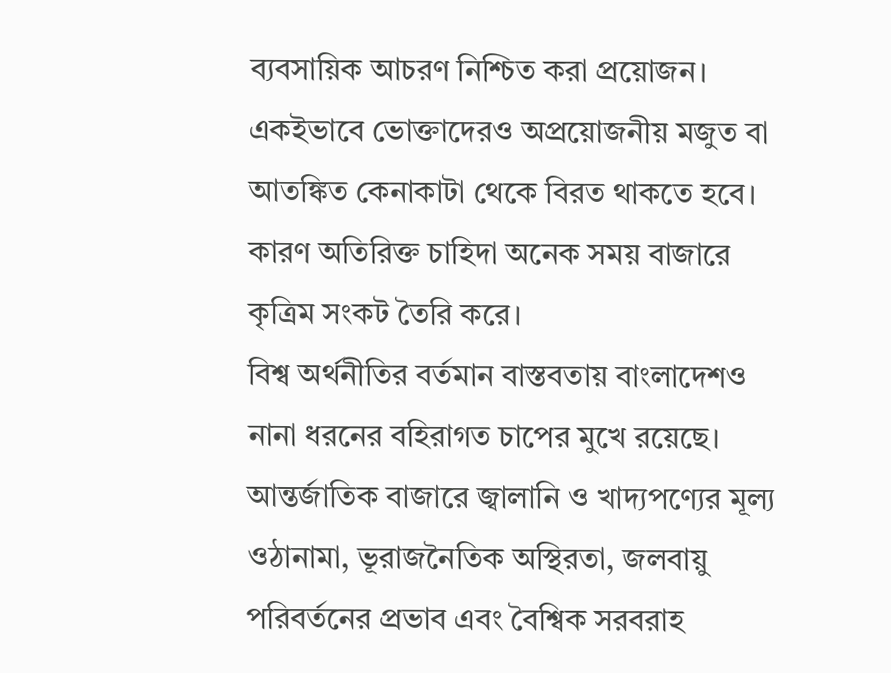ব্যবসায়িক আচরণ নিশ্চিত করা প্রয়োজন। একইভাবে ভোক্তাদেরও অপ্রয়োজনীয় মজুত বা আতঙ্কিত কেনাকাটা থেকে বিরত থাকতে হবে। কারণ অতিরিক্ত চাহিদা অনেক সময় বাজারে কৃত্রিম সংকট তৈরি করে।
বিশ্ব অর্থনীতির বর্তমান বাস্তবতায় বাংলাদেশও নানা ধরনের বহিরাগত চাপের মুখে রয়েছে। আন্তর্জাতিক বাজারে জ্বালানি ও খাদ্যপণ্যের মূল্য ওঠানামা, ভূরাজনৈতিক অস্থিরতা, জলবায়ু পরিবর্তনের প্রভাব এবং বৈশ্বিক সরবরাহ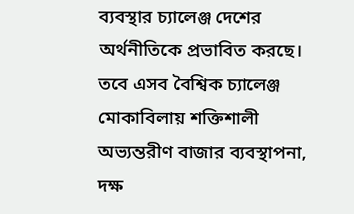ব্যবস্থার চ্যালেঞ্জ দেশের অর্থনীতিকে প্রভাবিত করছে। তবে এসব বৈশ্বিক চ্যালেঞ্জ মোকাবিলায় শক্তিশালী অভ্যন্তরীণ বাজার ব্যবস্থাপনা, দক্ষ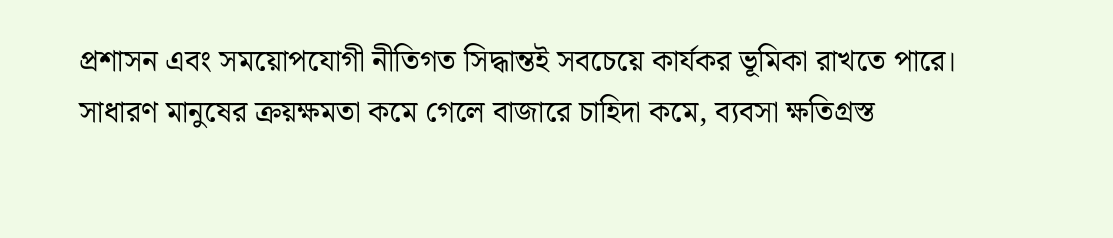প্রশাসন এবং সময়োপযোগী নীতিগত সিদ্ধান্তই সবচেয়ে কার্যকর ভূমিকা রাখতে পারে।
সাধারণ মানুষের ক্রয়ক্ষমতা কমে গেলে বাজারে চাহিদা কমে, ব্যবসা ক্ষতিগ্রস্ত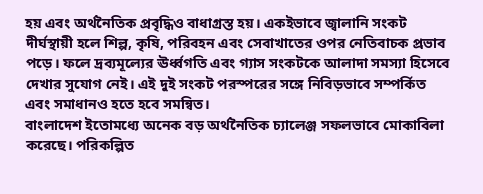হয় এবং অর্থনৈতিক প্রবৃদ্ধিও বাধাগ্রস্ত হয়। একইভাবে জ্বালানি সংকট দীর্ঘস্থায়ী হলে শিল্প, কৃষি, পরিবহন এবং সেবাখাতের ওপর নেতিবাচক প্রভাব পড়ে। ফলে দ্রব্যমূল্যের ঊর্ধ্বগতি এবং গ্যাস সংকটকে আলাদা সমস্যা হিসেবে দেখার সুযোগ নেই। এই দুই সংকট পরস্পরের সঙ্গে নিবিড়ভাবে সম্পর্কিত এবং সমাধানও হতে হবে সমন্বিত।
বাংলাদেশ ইতোমধ্যে অনেক বড় অর্থনৈতিক চ্যালেঞ্জ সফলভাবে মোকাবিলা করেছে। পরিকল্পিত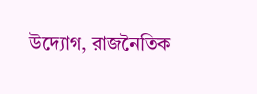উদ্যোগ, রাজনৈতিক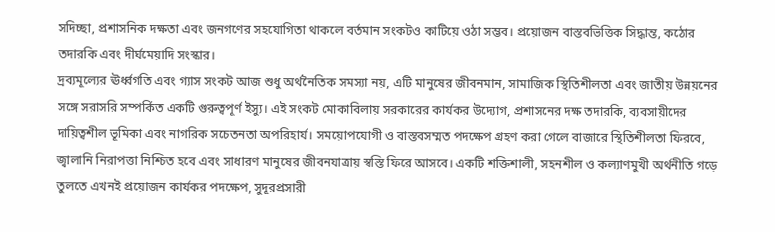সদিচ্ছা, প্রশাসনিক দক্ষতা এবং জনগণের সহযোগিতা থাকলে বর্তমান সংকটও কাটিয়ে ওঠা সম্ভব। প্রয়োজন বাস্তবভিত্তিক সিদ্ধান্ত, কঠোর তদারকি এবং দীর্ঘমেয়াদি সংস্কার।
দ্রব্যমূল্যের ঊর্ধ্বগতি এবং গ্যাস সংকট আজ শুধু অর্থনৈতিক সমস্যা নয়, এটি মানুষের জীবনমান, সামাজিক স্থিতিশীলতা এবং জাতীয় উন্নয়নের সঙ্গে সরাসরি সম্পর্কিত একটি গুরুত্বপূর্ণ ইস্যু। এই সংকট মোকাবিলায় সরকারের কার্যকর উদ্যোগ, প্রশাসনের দক্ষ তদারকি, ব্যবসায়ীদের দায়িত্বশীল ভূমিকা এবং নাগরিক সচেতনতা অপরিহার্য। সময়োপযোগী ও বাস্তবসম্মত পদক্ষেপ গ্রহণ করা গেলে বাজারে স্থিতিশীলতা ফিরবে, জ্বালানি নিরাপত্তা নিশ্চিত হবে এবং সাধারণ মানুষের জীবনযাত্রায় স্বস্তি ফিরে আসবে। একটি শক্তিশালী, সহনশীল ও কল্যাণমুখী অর্থনীতি গড়ে তুলতে এখনই প্রয়োজন কার্যকর পদক্ষেপ, সুদূরপ্রসারী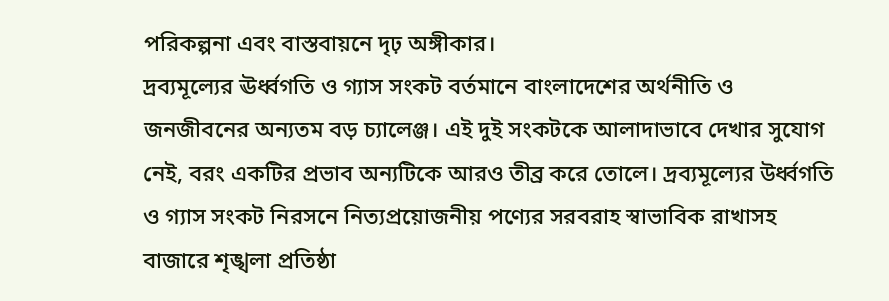পরিকল্পনা এবং বাস্তবায়নে দৃঢ় অঙ্গীকার।
দ্রব্যমূল্যের ঊর্ধ্বগতি ও গ্যাস সংকট বর্তমানে বাংলাদেশের অর্থনীতি ও জনজীবনের অন্যতম বড় চ্যালেঞ্জ। এই দুই সংকটকে আলাদাভাবে দেখার সুযোগ নেই, বরং একটির প্রভাব অন্যটিকে আরও তীব্র করে তোলে। দ্রব্যমূল্যের উর্ধ্বগতি ও গ্যাস সংকট নিরসনে নিত্যপ্রয়োজনীয় পণ্যের সরবরাহ স্বাভাবিক রাখাসহ বাজারে শৃঙ্খলা প্রতিষ্ঠা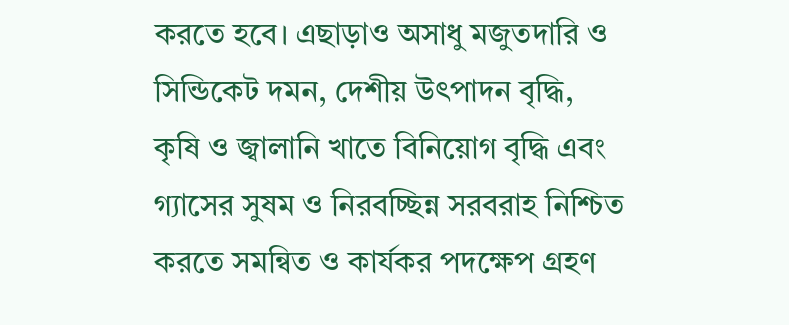করতে হবে। এছাড়াও অসাধু মজুতদারি ও সিন্ডিকেট দমন, দেশীয় উৎপাদন বৃদ্ধি, কৃষি ও জ্বালানি খাতে বিনিয়োগ বৃদ্ধি এবং গ্যাসের সুষম ও নিরবচ্ছিন্ন সরবরাহ নিশ্চিত করতে সমন্বিত ও কার্যকর পদক্ষেপ গ্রহণ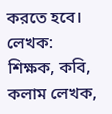করতে হবে।
লেখক: শিক্ষক, কবি, কলাম লেখক,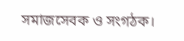সমাজসেবক ও সংগঠক।